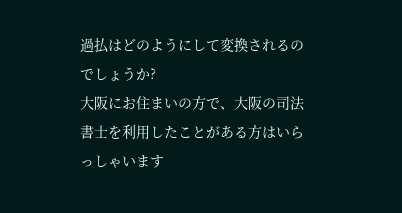過払はどのようにして変換されるのでしょうか?
大阪にお住まいの方で、大阪の司法書士を利用したことがある方はいらっしゃいます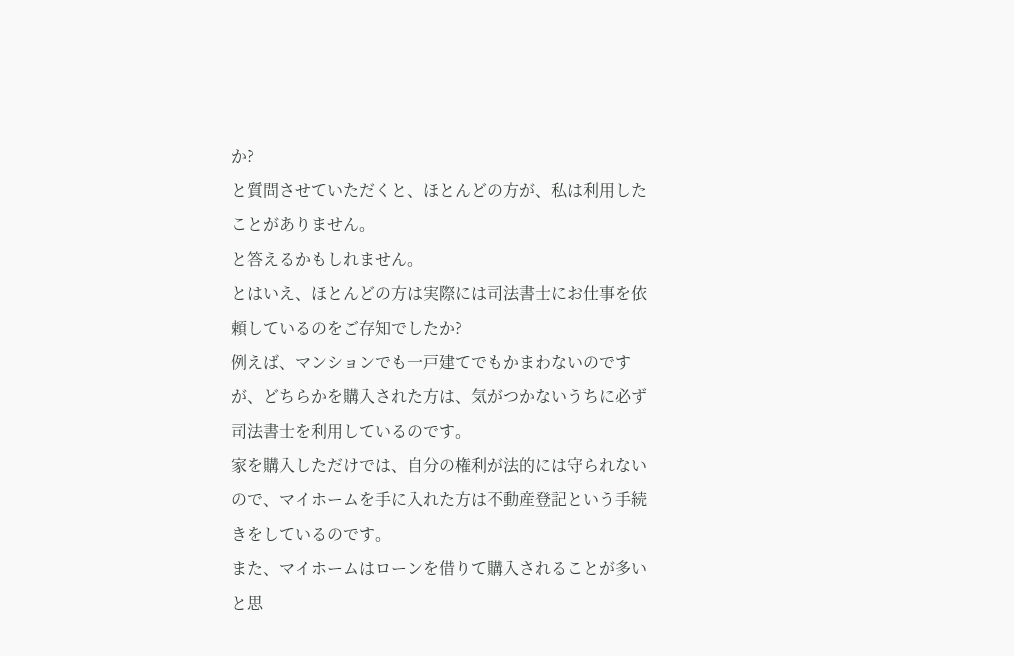か?
と質問させていただくと、ほとんどの方が、私は利用したことがありません。
と答えるかもしれません。
とはいえ、ほとんどの方は実際には司法書士にお仕事を依頼しているのをご存知でしたか?
例えば、マンションでも一戸建てでもかまわないのですが、どちらかを購入された方は、気がつかないうちに必ず司法書士を利用しているのです。
家を購入しただけでは、自分の権利が法的には守られないので、マイホームを手に入れた方は不動産登記という手続きをしているのです。
また、マイホームはローンを借りて購入されることが多いと思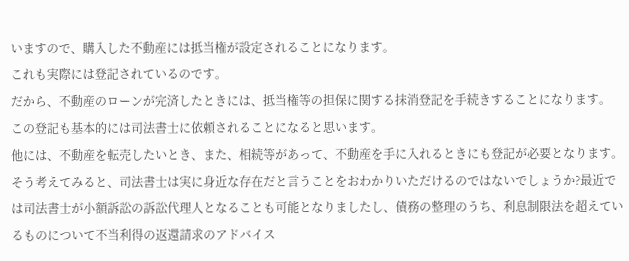いますので、購入した不動産には抵当権が設定されることになります。
これも実際には登記されているのです。
だから、不動産のローンが完済したときには、抵当権等の担保に関する抹消登記を手続きすることになります。
この登記も基本的には司法書士に依頼されることになると思います。
他には、不動産を転売したいとき、また、相続等があって、不動産を手に入れるときにも登記が必要となります。
そう考えてみると、司法書士は実に身近な存在だと言うことをおわかりいただけるのではないでしょうか?最近では司法書士が小額訴訟の訴訟代理人となることも可能となりましたし、債務の整理のうち、利息制限法を超えているものについて不当利得の返還請求のアドバイス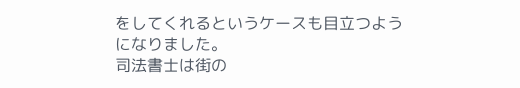をしてくれるというケースも目立つようになりました。
司法書士は街の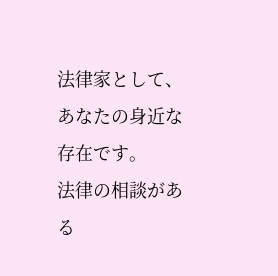法律家として、あなたの身近な存在です。
法律の相談がある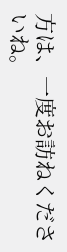方は、一度お訪ねくださいね。